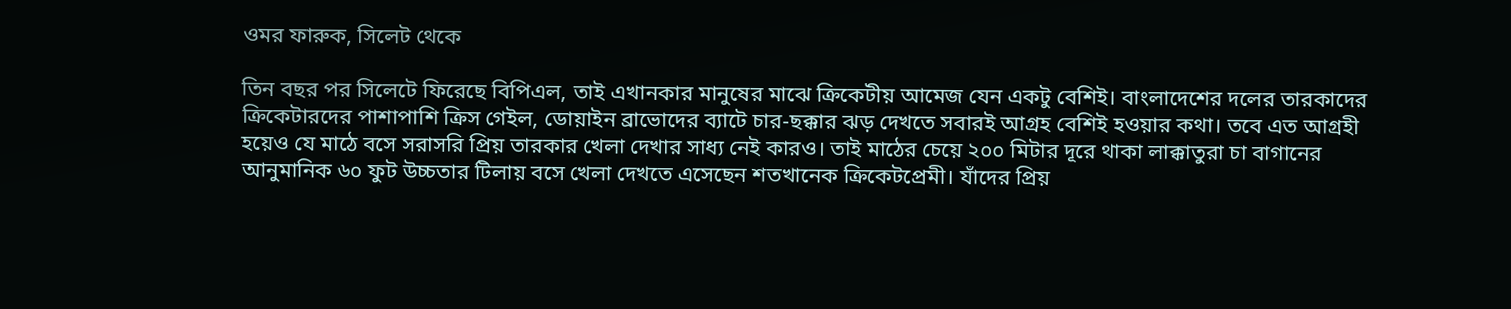ওমর ফারুক, সিলেট থেকে

তিন বছর পর সিলেটে ফিরেছে বিপিএল, তাই এখানকার মানুষের মাঝে ক্রিকেটীয় আমেজ যেন একটু বেশিই। বাংলাদেশের দলের তারকাদের ক্রিকেটারদের পাশাপাশি ক্রিস গেইল, ডোয়াইন ব্রাভোদের ব্যাটে চার-ছক্কার ঝড় দেখতে সবারই আগ্রহ বেশিই হওয়ার কথা। তবে এত আগ্রহী হয়েও যে মাঠে বসে সরাসরি প্রিয় তারকার খেলা দেখার সাধ্য নেই কারও। তাই মাঠের চেয়ে ২০০ মিটার দূরে থাকা লাক্কাতুরা চা বাগানের আনুমানিক ৬০ ফুট উচ্চতার টিলায় বসে খেলা দেখতে এসেছেন শতখানেক ক্রিকেটপ্রেমী। যাঁদের প্রিয়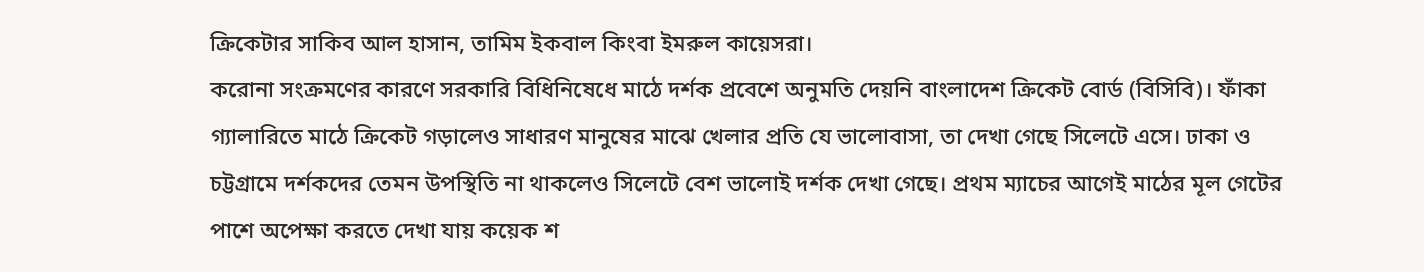ক্রিকেটার সাকিব আল হাসান, তামিম ইকবাল কিংবা ইমরুল কায়েসরা।
করোনা সংক্রমণের কারণে সরকারি বিধিনিষেধে মাঠে দর্শক প্রবেশে অনুমতি দেয়নি বাংলাদেশ ক্রিকেট বোর্ড (বিসিবি)। ফাঁকা গ্যালারিতে মাঠে ক্রিকেট গড়ালেও সাধারণ মানুষের মাঝে খেলার প্রতি যে ভালোবাসা, তা দেখা গেছে সিলেটে এসে। ঢাকা ও চট্টগ্রামে দর্শকদের তেমন উপস্থিতি না থাকলেও সিলেটে বেশ ভালোই দর্শক দেখা গেছে। প্রথম ম্যাচের আগেই মাঠের মূল গেটের পাশে অপেক্ষা করতে দেখা যায় কয়েক শ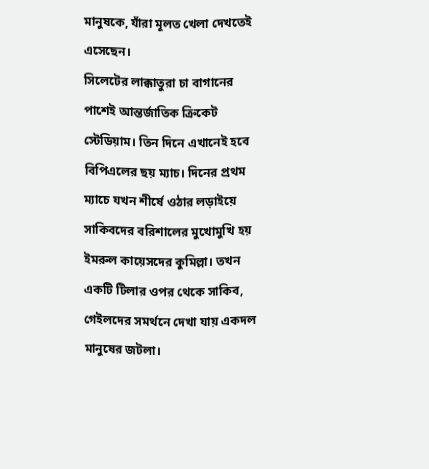মানুষকে, যাঁরা মূলত খেলা দেখতেই এসেছেন।
সিলেটের লাক্কাতুরা চা বাগানের পাশেই আন্তর্জাতিক ক্রিকেট স্টেডিয়াম। তিন দিনে এখানেই হবে বিপিএলের ছয় ম্যাচ। দিনের প্রথম ম্যাচে যখন শীর্ষে ওঠার লড়াইয়ে সাকিবদের বরিশালের মুখোমুখি হয় ইমরুল কায়েসদের কুমিল্লা। তখন একটি টিলার ওপর থেকে সাকিব, গেইলদের সমর্থনে দেখা যায় একদল মানুষের জটলা।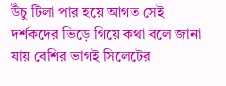উঁচু টিলা পার হয়ে আগত সেই দর্শকদের ভিড়ে গিয়ে কথা বলে জানা যায় বেশির ভাগই সিলেটের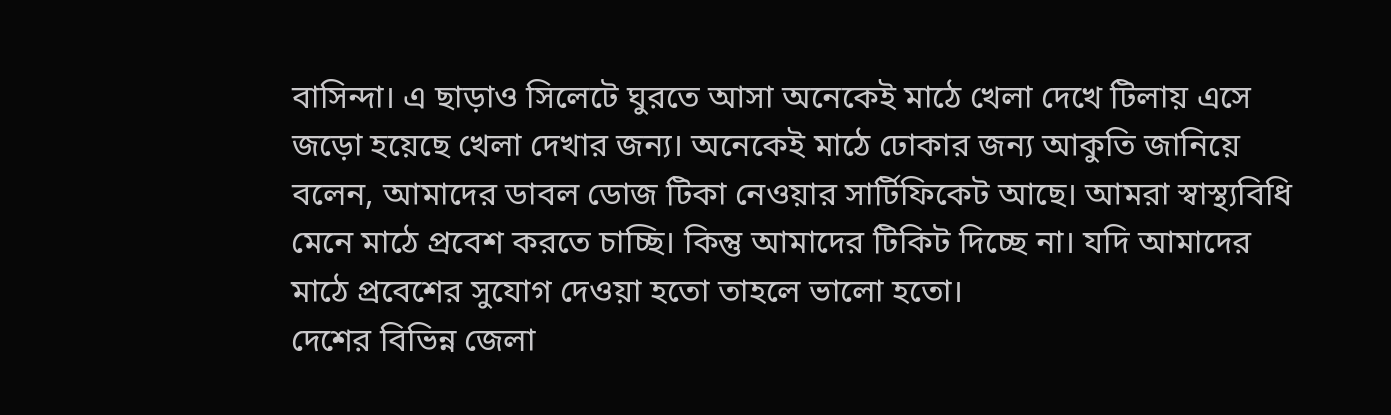বাসিন্দা। এ ছাড়াও সিলেটে ঘুরতে আসা অনেকেই মাঠে খেলা দেখে টিলায় এসে জড়ো হয়েছে খেলা দেখার জন্য। অনেকেই মাঠে ঢোকার জন্য আকুতি জানিয়ে বলেন, আমাদের ডাবল ডোজ টিকা নেওয়ার সার্টিফিকেট আছে। আমরা স্বাস্থ্যবিধি মেনে মাঠে প্রবেশ করতে চাচ্ছি। কিন্তু আমাদের টিকিট দিচ্ছে না। যদি আমাদের মাঠে প্রবেশের সুযোগ দেওয়া হতো তাহলে ভালো হতো।
দেশের বিভিন্ন জেলা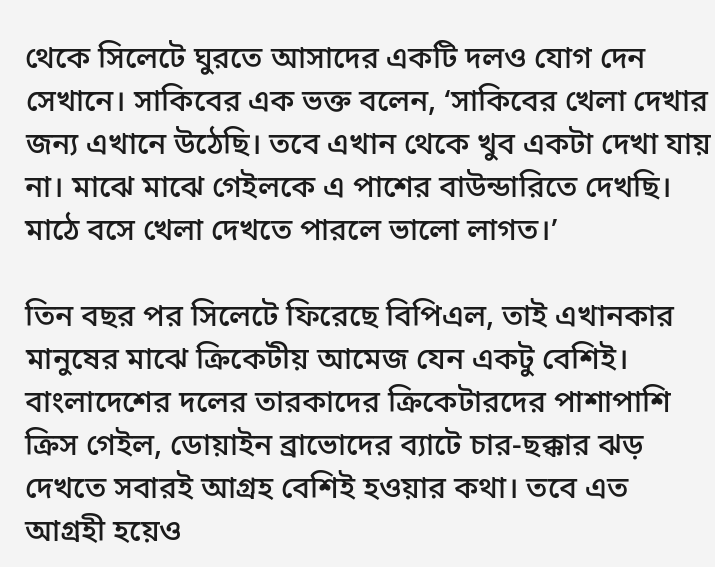থেকে সিলেটে ঘুরতে আসাদের একটি দলও যোগ দেন সেখানে। সাকিবের এক ভক্ত বলেন, ‘সাকিবের খেলা দেখার জন্য এখানে উঠেছি। তবে এখান থেকে খুব একটা দেখা যায় না। মাঝে মাঝে গেইলকে এ পাশের বাউন্ডারিতে দেখছি। মাঠে বসে খেলা দেখতে পারলে ভালো লাগত।’

তিন বছর পর সিলেটে ফিরেছে বিপিএল, তাই এখানকার মানুষের মাঝে ক্রিকেটীয় আমেজ যেন একটু বেশিই। বাংলাদেশের দলের তারকাদের ক্রিকেটারদের পাশাপাশি ক্রিস গেইল, ডোয়াইন ব্রাভোদের ব্যাটে চার-ছক্কার ঝড় দেখতে সবারই আগ্রহ বেশিই হওয়ার কথা। তবে এত আগ্রহী হয়েও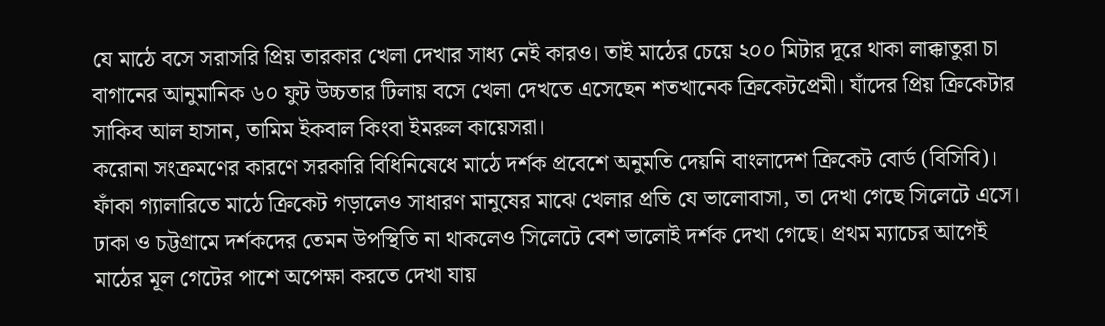যে মাঠে বসে সরাসরি প্রিয় তারকার খেলা দেখার সাধ্য নেই কারও। তাই মাঠের চেয়ে ২০০ মিটার দূরে থাকা লাক্কাতুরা চা বাগানের আনুমানিক ৬০ ফুট উচ্চতার টিলায় বসে খেলা দেখতে এসেছেন শতখানেক ক্রিকেটপ্রেমী। যাঁদের প্রিয় ক্রিকেটার সাকিব আল হাসান, তামিম ইকবাল কিংবা ইমরুল কায়েসরা।
করোনা সংক্রমণের কারণে সরকারি বিধিনিষেধে মাঠে দর্শক প্রবেশে অনুমতি দেয়নি বাংলাদেশ ক্রিকেট বোর্ড (বিসিবি)। ফাঁকা গ্যালারিতে মাঠে ক্রিকেট গড়ালেও সাধারণ মানুষের মাঝে খেলার প্রতি যে ভালোবাসা, তা দেখা গেছে সিলেটে এসে। ঢাকা ও চট্টগ্রামে দর্শকদের তেমন উপস্থিতি না থাকলেও সিলেটে বেশ ভালোই দর্শক দেখা গেছে। প্রথম ম্যাচের আগেই মাঠের মূল গেটের পাশে অপেক্ষা করতে দেখা যায়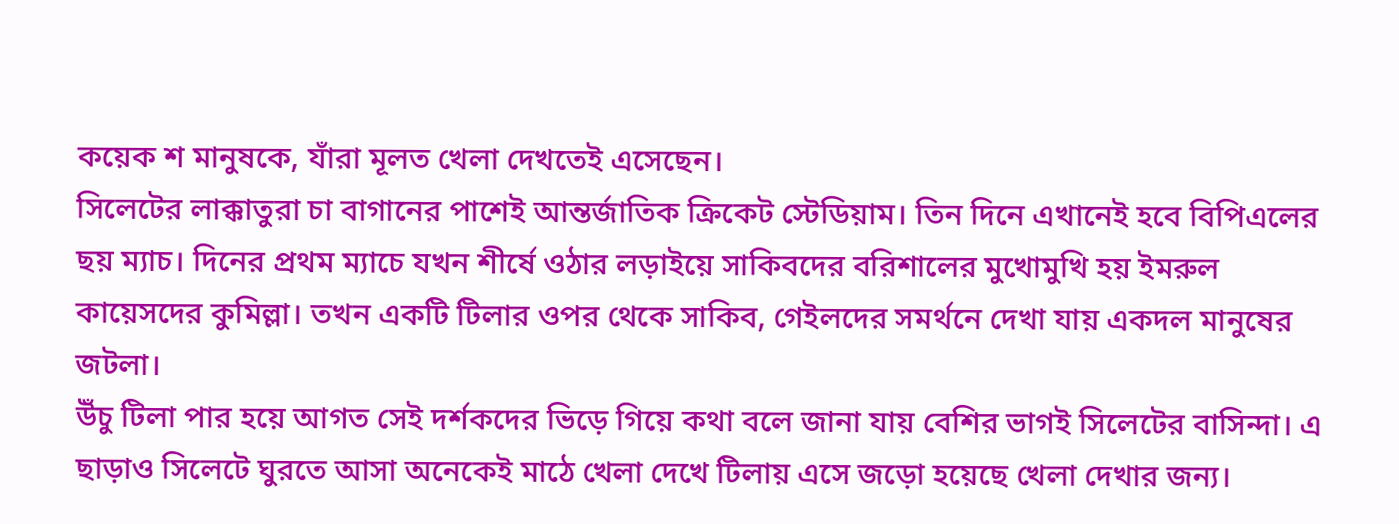কয়েক শ মানুষকে, যাঁরা মূলত খেলা দেখতেই এসেছেন।
সিলেটের লাক্কাতুরা চা বাগানের পাশেই আন্তর্জাতিক ক্রিকেট স্টেডিয়াম। তিন দিনে এখানেই হবে বিপিএলের ছয় ম্যাচ। দিনের প্রথম ম্যাচে যখন শীর্ষে ওঠার লড়াইয়ে সাকিবদের বরিশালের মুখোমুখি হয় ইমরুল কায়েসদের কুমিল্লা। তখন একটি টিলার ওপর থেকে সাকিব, গেইলদের সমর্থনে দেখা যায় একদল মানুষের জটলা।
উঁচু টিলা পার হয়ে আগত সেই দর্শকদের ভিড়ে গিয়ে কথা বলে জানা যায় বেশির ভাগই সিলেটের বাসিন্দা। এ ছাড়াও সিলেটে ঘুরতে আসা অনেকেই মাঠে খেলা দেখে টিলায় এসে জড়ো হয়েছে খেলা দেখার জন্য।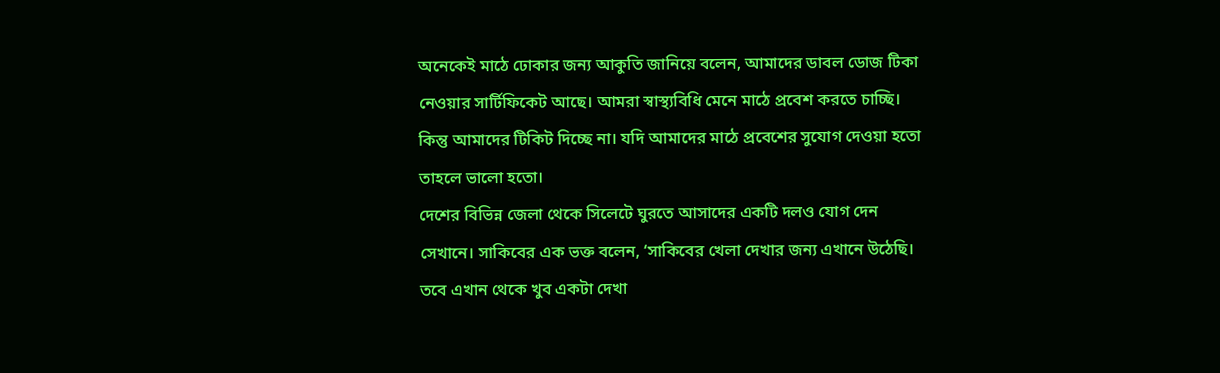অনেকেই মাঠে ঢোকার জন্য আকুতি জানিয়ে বলেন, আমাদের ডাবল ডোজ টিকা নেওয়ার সার্টিফিকেট আছে। আমরা স্বাস্থ্যবিধি মেনে মাঠে প্রবেশ করতে চাচ্ছি। কিন্তু আমাদের টিকিট দিচ্ছে না। যদি আমাদের মাঠে প্রবেশের সুযোগ দেওয়া হতো তাহলে ভালো হতো।
দেশের বিভিন্ন জেলা থেকে সিলেটে ঘুরতে আসাদের একটি দলও যোগ দেন সেখানে। সাকিবের এক ভক্ত বলেন, ‘সাকিবের খেলা দেখার জন্য এখানে উঠেছি। তবে এখান থেকে খুব একটা দেখা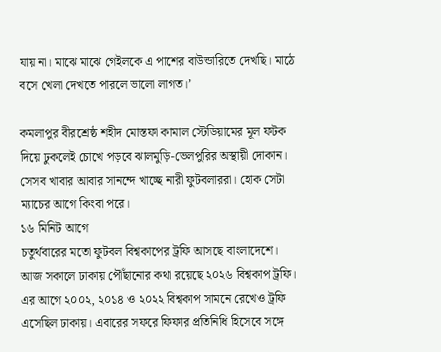যায় না। মাঝে মাঝে গেইলকে এ পাশের বাউন্ডারিতে দেখছি। মাঠে বসে খেলা দেখতে পারলে ভালো লাগত।’

কমলাপুর বীরশ্রেষ্ঠ শহীদ মোস্তফা কামাল স্টেডিয়ামের মূল ফটক দিয়ে ঢুকলেই চোখে পড়বে ঝালমুড়ি-ভেলপুরির অস্থায়ী দোকান। সেসব খাবার আবার সানন্দে খাচ্ছে নারী ফুটবলাররা। হোক সেটা ম্যাচের আগে কিংবা পরে।
১৬ মিনিট আগে
চতুর্থবারের মতো ফুটবল বিশ্বকাপের ট্রফি আসছে বাংলাদেশে। আজ সকালে ঢাকায় পৌঁছানোর কথা রয়েছে ২০২৬ বিশ্বকাপ ট্রফি। এর আগে ২০০২, ২০১৪ ও ২০২২ বিশ্বকাপ সামনে রেখেও ট্রফি এসেছিল ঢাকায়। এবারের সফরে ফিফার প্রতিনিধি হিসেবে সঙ্গে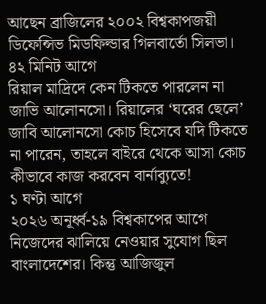আছেন ব্রাজিলের ২০০২ বিশ্বকাপজয়ী ডিফেন্সিভ মিডফিল্ডার গিলবার্তো সিলভা।
৪২ মিনিট আগে
রিয়াল মাদ্রিদে কেন টিকতে পারলেন না জাভি আলোনসো। রিয়ালের ‘ঘরের ছেলে’ জাবি আলোনসো কোচ হিসেবে যদি টিকতে না পারেন, তাহলে বাইরে থেকে আসা কোচ কীভাবে কাজ করবেন বার্নাব্যুতে!
১ ঘণ্টা আগে
২০২৬ অনূর্ধ্ব-১৯ বিশ্বকাপের আগে নিজেদের ঝালিয়ে নেওয়ার সুযোগ ছিল বাংলাদেশের। কিন্তু আজিজুল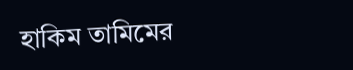হাকিম তামিমের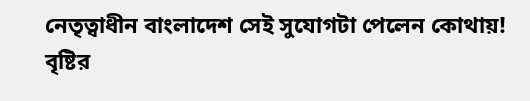নেতৃত্বাধীন বাংলাদেশ সেই সুযোগটা পেলেন কোথায়! বৃষ্টির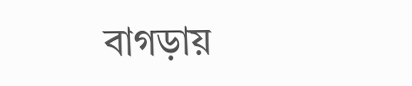বাগড়ায়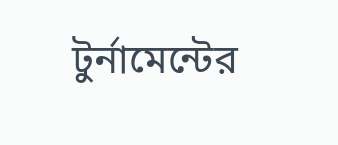টুর্নামেন্টের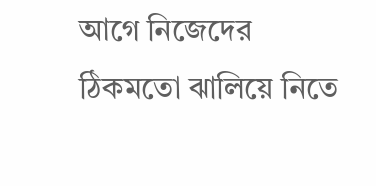আগে নিজেদের ঠিকমতো ঝালিয়ে নিতে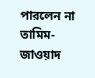পারলেন না তামিম-জাওয়াদ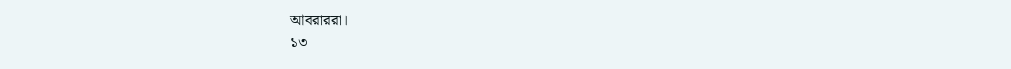আবরাররা।
১৩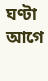ঘণ্টা আগে